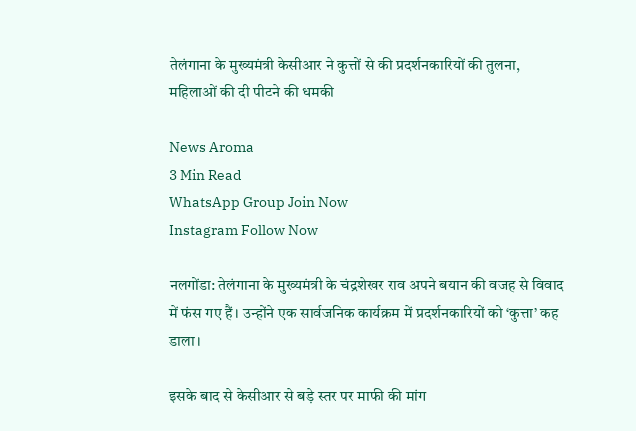तेलंगाना के मुख्यमंत्री केसीआर ने कुत्तों से की प्रदर्शनकारियों की तुलना, महिलाओं की दी पीटने की धमकी

News Aroma
3 Min Read
WhatsApp Group Join Now
Instagram Follow Now

नलगोंडा: तेलंगाना के मुख्यमंत्री के चंद्रशेखर राव अपने बयान की वजह से विवाद में फंस गए हैं। उन्होंने एक सार्वजनिक कार्यक्रम में प्रदर्शनकारियों को ‘कुत्ता’ कह डाला।

इसके बाद से केसीआर से बड़े स्तर पर माफी की मांग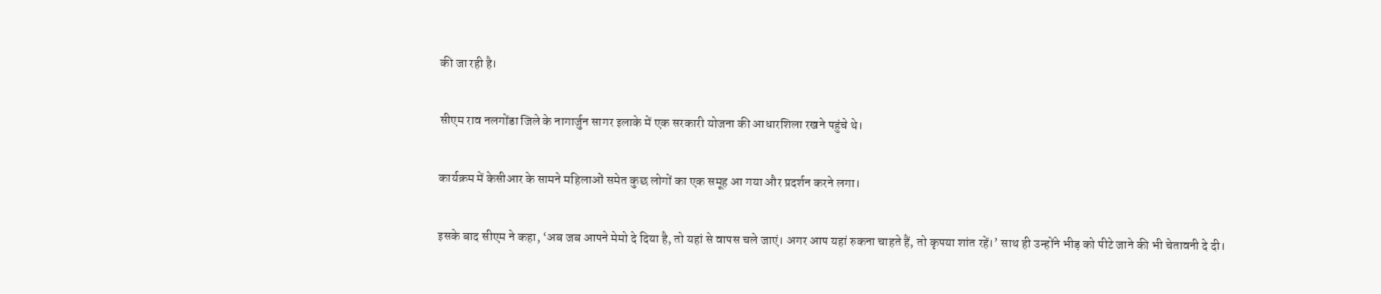की जा रही है।

सीएम राव नलगोंडा जिले के नागार्जुन सागर इलाके में एक सरकारी योजना की आधारशिला रखने पहुंचे थे।

कार्यक्रम में केसीआर के सामने महिलाओं समेत कुछ लोगों का एक समूह आ गया और प्रदर्शन करने लगा।

इसके बाद सीएम ने कहा, ‘अब जब आपने मेमो दे दिया है, तो यहां से वापस चले जाएं। अगर आप यहां रुकना चाहते हैं, तो कृपया शांत रहें।’ साथ ही उन्होंने भीड़ को पीटे जाने की भी चेतावनी दे दी।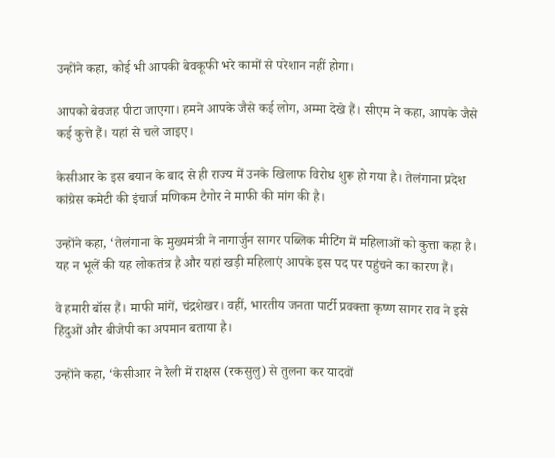उन्होंने कहा, कोई भी आपकी बेवकूफी भरे कामों से परेशान नहीं होगा।

आपको बेवजह पीटा जाएगा। हमने आपके जैसे कई लोग, अम्मा देखे हैं। सीएम ने कहा, आपके जैसे कई कुत्ते हैं। यहां से चले जाइए।

केसीआर के इस बयान के बाद से ही राज्य में उनके खिलाफ विरोध शुरू हो गया है। तेलंगाना प्रदेश कांग्रेस कमेटी की इंचार्ज मणिकम टैगोर ने माफी की मांग की है।

उन्होंने कहा, ‘तेलंगाना के मुख्यमंत्री ने नागार्जुन सागर पब्लिक मीटिंग में महिलाओं को कुत्ता कहा है। यह न भूलें की यह लोकतंत्र है और यहां खड़ी महिलाएं आपके इस पद पर पहुंचने का कारण हैं।

वे हमारी बॉस हैं। माफी मांगें, चंद्रशेखर। वहीं, भारतीय जनता पार्टी प्रवक्ता कृष्ण सागर राव ने इसे हिंदुओं और बीजेपी का अपमान बताया है।

उन्होंने कहा, ‘केसीआर ने रैली में राक्षस (रकसुलु) से तुलना कर यादवों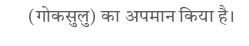(गोकसुलु) का अपमान किया है।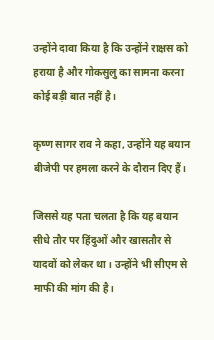उन्होंने दावा किया है कि उन्होंने राक्षस को हराया है और गोकसुलु का सामना करना कोई बड़ी बात नहीं है।

कृष्ण सागर राव ने कहा, उन्होंने यह बयान बीजेपी पर हमला करने के दौरान दिए हैं।

जिससे यह पता चलता है कि यह बयान सीधे तौर पर हिंदुओं और खासतौर से यादवों को लेकर था। उन्होंने भी सीएम से माफी की मांग की है।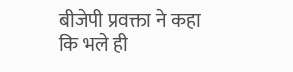बीजेपी प्रवक्ता ने कहा कि भले ही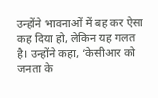उन्होंने भावनाओं में बह कर ऐसा कह दिया हो, लेकिन यह गलत है। उन्होंने कहा, ‘केसीआर को जनता के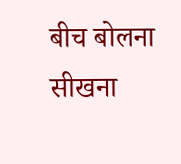बीच बोलना सीखना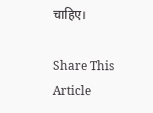चाहिए।

Share This Article